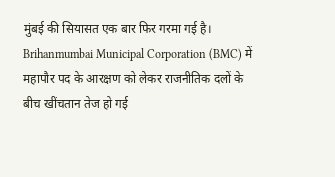मुंबई की सियासत एक बार फिर गरमा गई है। Brihanmumbai Municipal Corporation (BMC) में महापौर पद के आरक्षण को लेकर राजनीतिक दलों के बीच खींचतान तेज हो गई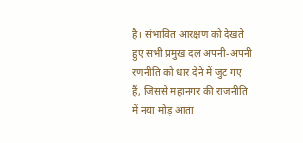है। संभावित आरक्षण को देखते हुए सभी प्रमुख दल अपनी-अपनी रणनीति को धार देने में जुट गए हैं, जिससे महानगर की राजनीति में नया मोड़ आता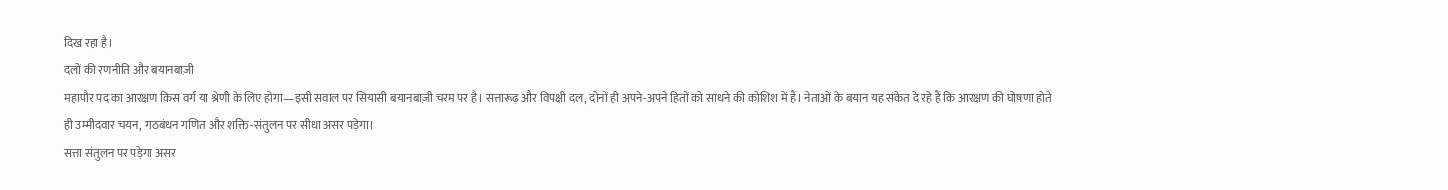दिख रहा है।
दलों की रणनीति और बयानबाज़ी
महापौर पद का आरक्षण किस वर्ग या श्रेणी के लिए होगा—इसी सवाल पर सियासी बयानबाज़ी चरम पर है। सत्तारूढ़ और विपक्षी दल, दोनों ही अपने-अपने हितों को साधने की कोशिश में हैं। नेताओं के बयान यह संकेत दे रहे हैं कि आरक्षण की घोषणा होते ही उम्मीदवार चयन, गठबंधन गणित और शक्ति-संतुलन पर सीधा असर पड़ेगा।
सत्ता संतुलन पर पड़ेगा असर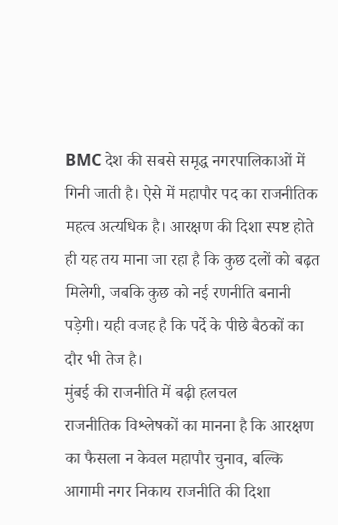BMC देश की सबसे समृद्ध नगरपालिकाओं में गिनी जाती है। ऐसे में महापौर पद का राजनीतिक महत्व अत्यधिक है। आरक्षण की दिशा स्पष्ट होते ही यह तय माना जा रहा है कि कुछ दलों को बढ़त मिलेगी, जबकि कुछ को नई रणनीति बनानी पड़ेगी। यही वजह है कि पर्दे के पीछे बैठकों का दौर भी तेज है।
मुंबई की राजनीति में बढ़ी हलचल
राजनीतिक विश्लेषकों का मानना है कि आरक्षण का फैसला न केवल महापौर चुनाव, बल्कि आगामी नगर निकाय राजनीति की दिशा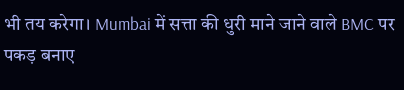भी तय करेगा। Mumbai में सत्ता की धुरी माने जाने वाले BMC पर पकड़ बनाए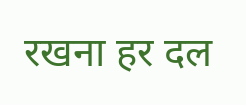रखना हर दल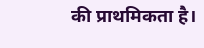की प्राथमिकता है।